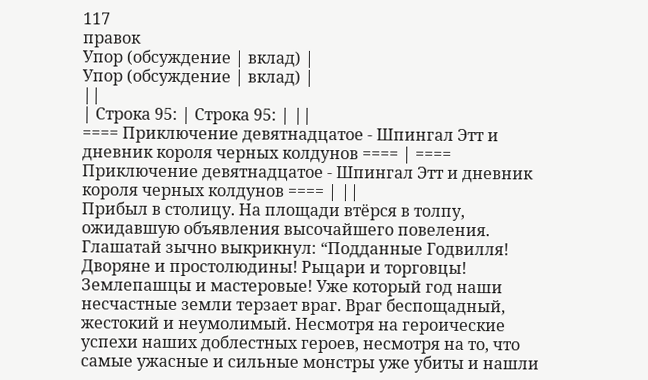117
правок
Упор (обсуждение | вклад) |
Упор (обсуждение | вклад) |
||
| Строка 95: | Строка 95: | ||
==== Приключение девятнадцатое - Шпингал Этт и дневник короля черных колдунов ==== | ==== Приключение девятнадцатое - Шпингал Этт и дневник короля черных колдунов ==== | ||
Прибыл в столицу. На площади втёрся в толпу, ожидавшую объявления высочайшего повеления. Глашатай зычно выкрикнул: “Подданные Годвилля! Дворяне и простолюдины! Рыцари и торговцы! Землепашцы и мастеровые! Уже который год наши несчастные земли терзает враг. Враг беспощадный, жестокий и неумолимый. Несмотря на героические успехи наших доблестных героев, несмотря на то, что самые ужасные и сильные монстры уже убиты и нашли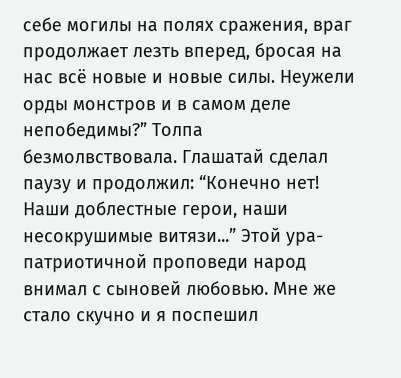себе могилы на полях сражения, враг продолжает лезть вперед, бросая на нас всё новые и новые силы. Неужели орды монстров и в самом деле непобедимы?” Толпа безмолвствовала. Глашатай сделал паузу и продолжил: “Конечно нет! Наши доблестные герои, наши несокрушимые витязи...” Этой ура-патриотичной проповеди народ внимал с сыновей любовью. Мне же стало скучно и я поспешил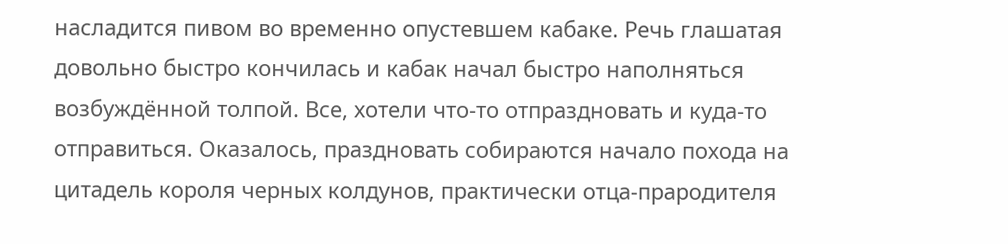насладится пивом во временно опустевшем кабаке. Речь глашатая довольно быстро кончилась и кабак начал быстро наполняться возбуждённой толпой. Все, хотели что-то отпраздновать и куда-то отправиться. Оказалось, праздновать собираются начало похода на цитадель короля черных колдунов, практически отца-прародителя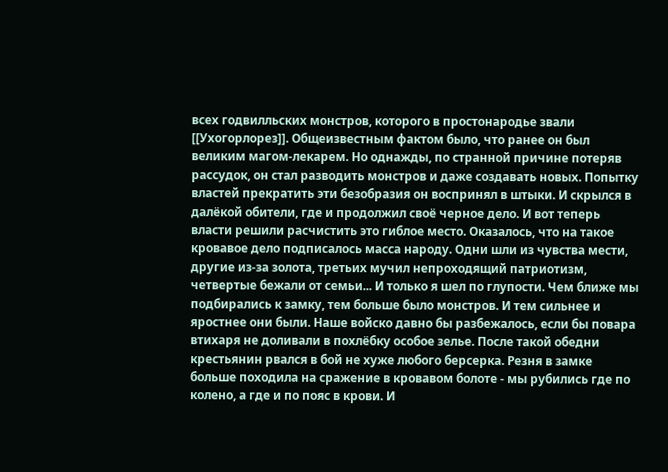всех годвилльских монстров, которого в простонародье звали [[Ухогорлорез]]. Общеизвестным фактом было, что ранее он был великим магом-лекарем. Но однажды, по странной причине потеряв рассудок, он стал разводить монстров и даже создавать новых. Попытку властей прекратить эти безобразия он воспринял в штыки. И скрылся в далёкой обители, где и продолжил своё черное дело. И вот теперь власти решили расчистить это гиблое место. Оказалось, что на такое кровавое дело подписалось масса народу. Одни шли из чувства мести, другие из-за золота, третьих мучил непроходящий патриотизм, четвертые бежали от семьи... И только я шел по глупости. Чем ближе мы подбирались к замку, тем больше было монстров. И тем сильнее и яростнее они были. Наше войско давно бы разбежалось, если бы повара втихаря не доливали в похлёбку особое зелье. После такой обедни крестьянин рвался в бой не хуже любого берсерка. Резня в замке больше походила на сражение в кровавом болоте - мы рубились где по колено, а где и по пояс в крови. И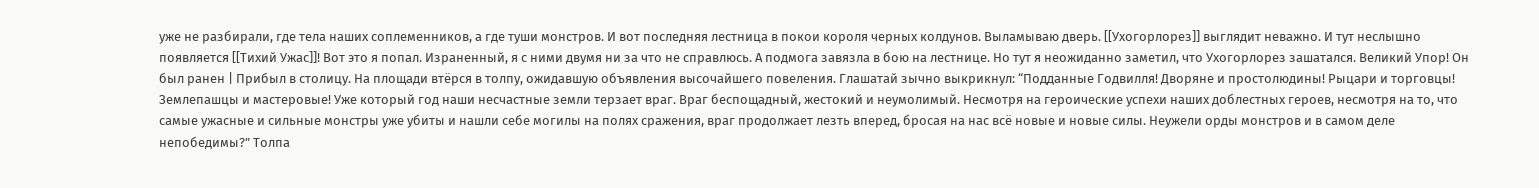уже не разбирали, где тела наших соплеменников, а где туши монстров. И вот последняя лестница в покои короля черных колдунов. Выламываю дверь. [[Ухогорлорез]] выглядит неважно. И тут неслышно появляется [[Тихий Ужас]]! Вот это я попал. Израненный, я с ними двумя ни за что не справлюсь. А подмога завязла в бою на лестнице. Но тут я неожиданно заметил, что Ухогорлорез зашатался. Великий Упор! Он был ранен | Прибыл в столицу. На площади втёрся в толпу, ожидавшую объявления высочайшего повеления. Глашатай зычно выкрикнул: “Подданные Годвилля! Дворяне и простолюдины! Рыцари и торговцы! Землепашцы и мастеровые! Уже который год наши несчастные земли терзает враг. Враг беспощадный, жестокий и неумолимый. Несмотря на героические успехи наших доблестных героев, несмотря на то, что самые ужасные и сильные монстры уже убиты и нашли себе могилы на полях сражения, враг продолжает лезть вперед, бросая на нас всё новые и новые силы. Неужели орды монстров и в самом деле непобедимы?” Толпа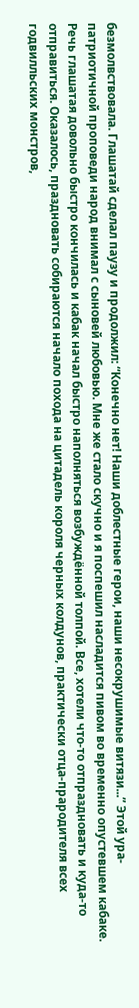безмолвствовала. Глашатай сделал паузу и продолжил: “Конечно нет! Наши доблестные герои, наши несокрушимые витязи...” Этой ура-патриотичной проповеди народ внимал с сыновей любовью. Мне же стало скучно и я поспешил насладится пивом во временно опустевшем кабаке. Речь глашатая довольно быстро кончилась и кабак начал быстро наполняться возбуждённой толпой. Все, хотели что-то отпраздновать и куда-то отправиться. Оказалось, праздновать собираются начало похода на цитадель короля черных колдунов, практически отца-прародителя всех годвилльских монстров,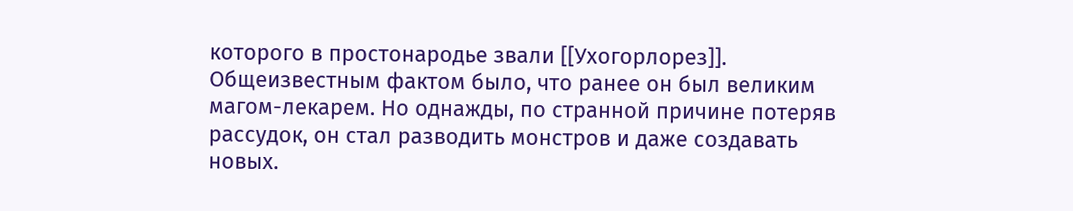которого в простонародье звали [[Ухогорлорез]]. Общеизвестным фактом было, что ранее он был великим магом-лекарем. Но однажды, по странной причине потеряв рассудок, он стал разводить монстров и даже создавать новых.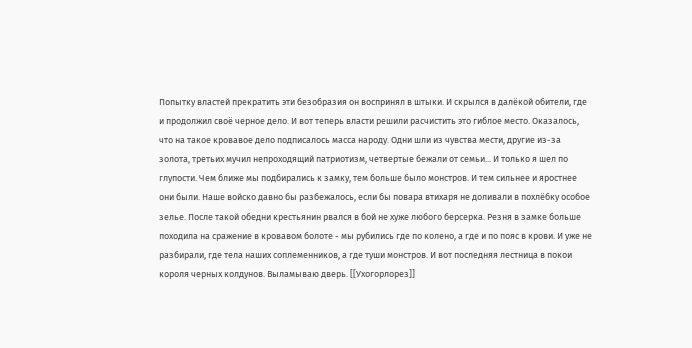Попытку властей прекратить эти безобразия он воспринял в штыки. И скрылся в далёкой обители, где и продолжил своё черное дело. И вот теперь власти решили расчистить это гиблое место. Оказалось, что на такое кровавое дело подписалось масса народу. Одни шли из чувства мести, другие из-за золота, третьих мучил непроходящий патриотизм, четвертые бежали от семьи... И только я шел по глупости. Чем ближе мы подбирались к замку, тем больше было монстров. И тем сильнее и яростнее они были. Наше войско давно бы разбежалось, если бы повара втихаря не доливали в похлёбку особое зелье. После такой обедни крестьянин рвался в бой не хуже любого берсерка. Резня в замке больше походила на сражение в кровавом болоте - мы рубились где по колено, а где и по пояс в крови. И уже не разбирали, где тела наших соплеменников, а где туши монстров. И вот последняя лестница в покои короля черных колдунов. Выламываю дверь. [[Ухогорлорез]]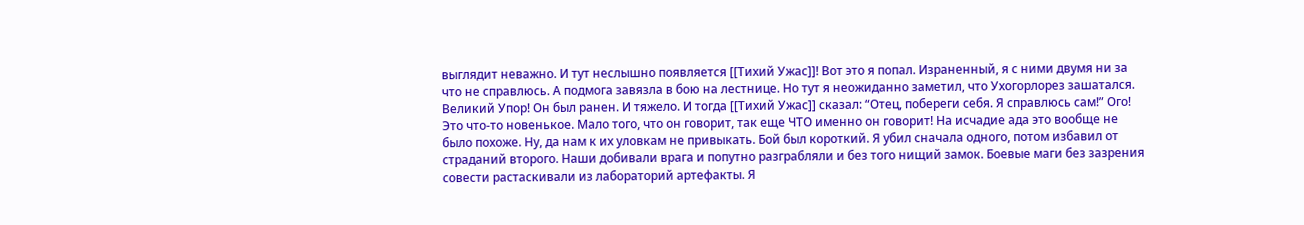выглядит неважно. И тут неслышно появляется [[Тихий Ужас]]! Вот это я попал. Израненный, я с ними двумя ни за что не справлюсь. А подмога завязла в бою на лестнице. Но тут я неожиданно заметил, что Ухогорлорез зашатался. Великий Упор! Он был ранен. И тяжело. И тогда [[Тихий Ужас]] сказал: “Отец, побереги себя. Я справлюсь сам!” Ого! Это что-то новенькое. Мало того, что он говорит, так еще ЧТО именно он говорит! На исчадие ада это вообще не было похоже. Ну, да нам к их уловкам не привыкать. Бой был короткий. Я убил сначала одного, потом избавил от страданий второго. Наши добивали врага и попутно разграбляли и без того нищий замок. Боевые маги без зазрения совести растаскивали из лабораторий артефакты. Я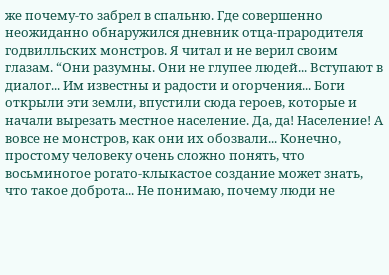же почему-то забрел в спальню. Где совершенно неожиданно обнаружился дневник отца-прародителя годвилльских монстров. Я читал и не верил своим глазам. “Они разумны. Они не глупее людей... Вступают в диалог... Им известны и радости и огорчения... Боги открыли эти земли, впустили сюда героев, которые и начали вырезать местное население. Да, да! Население! А вовсе не монстров, как они их обозвали... Конечно, простому человеку очень сложно понять, что восьминогое рогато-клыкастое создание может знать, что такое доброта... Не понимаю, почему люди не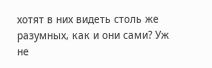хотят в них видеть столь же разумных, как и они сами? Уж не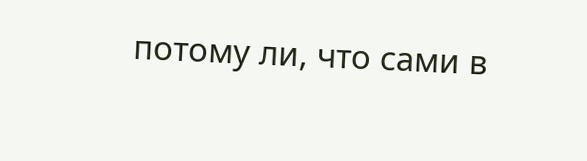потому ли, что сами в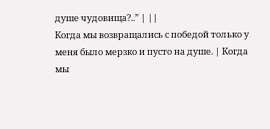душе чудовища?..” | ||
Когда мы возвращались с победой только у меня было мерзко и пусто на душе. | Когда мы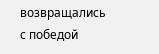возвращались с победой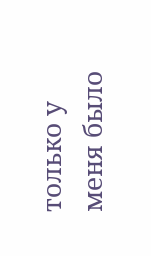только у меня было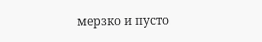мерзко и пусто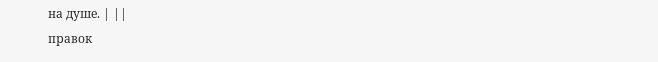на душе. | ||
правок